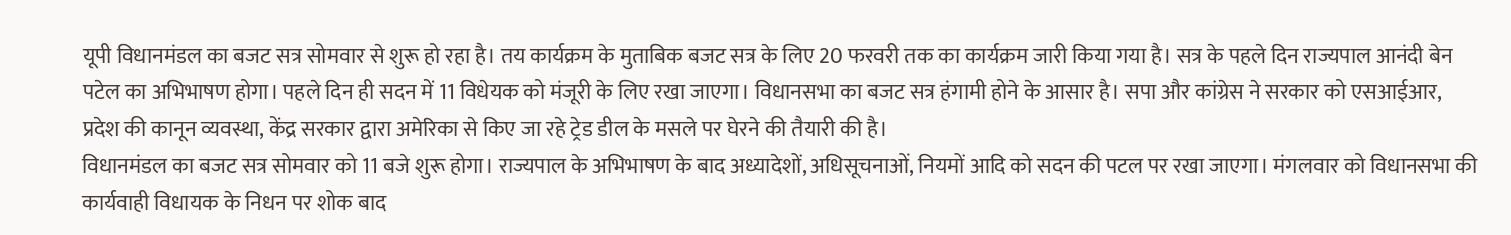यूपी विधानमंडल का बजट सत्र सोमवार से शुरू हो रहा है। तय कार्यक्रम के मुताबिक बजट सत्र के लिए 20 फरवरी तक का कार्यक्रम जारी किया गया है। सत्र के पहले दिन राज्यपाल आनंदी बेन पटेल का अभिभाषण होगा। पहले दिन ही सदन में 11 विधेयक को मंजूरी के लिए रखा जाएगा। विधानसभा का बजट सत्र हंगामी होने के आसार है। सपा और कांग्रेस ने सरकार को एसआईआर, प्रदेश की कानून व्यवस्था, केंद्र सरकार द्वारा अमेरिका से किए जा रहे ट्रेड डील के मसले पर घेरने की तैयारी की है।
विधानमंडल का बजट सत्र सोमवार को 11 बजे शुरू होगा। राज्यपाल के अभिभाषण के बाद अध्यादेशों, अधिसूचनाओं, नियमों आदि को सदन की पटल पर रखा जाएगा। मंगलवार को विधानसभा की कार्यवाही विधायक के निधन पर शोक बाद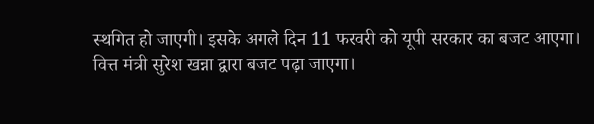स्थगित हो जाएगी। इसके अगले दिन 11 फरवरी को यूपी सरकार का बजट आएगा।
वित्त मंत्री सुरेश खन्ना द्वारा बजट पढ़ा जाएगा।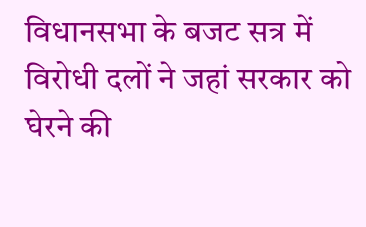विधानसभा के बजट सत्र में विरोधी दलों ने जहां सरकार को घेरने की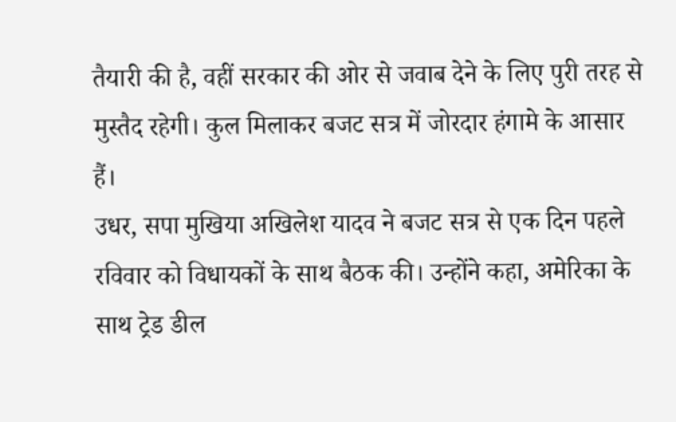तैयारी की है, वहीं सरकार की ओर से जवाब देने के लिए पुरी तरह से मुस्तैद रहेगी। कुल मिलाकर बजट सत्र में जोरदार हंगामे के आसार हैं।
उधर, सपा मुखिया अखिलेश यादव ने बजट सत्र से एक दिन पहले रविवार को विधायकों के साथ बैठक की। उन्होंने कहा, अमेरिका के साथ ट्रेड डील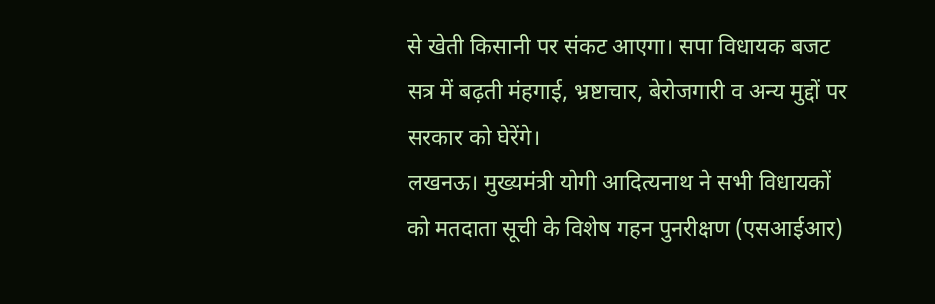से खेती किसानी पर संकट आएगा। सपा विधायक बजट सत्र में बढ़ती मंहगाई, भ्रष्टाचार, बेरोजगारी व अन्य मुद्दों पर सरकार को घेरेंगे।
लखनऊ। मुख्यमंत्री योगी आदित्यनाथ ने सभी विधायकों को मतदाता सूची के विशेष गहन पुनरीक्षण (एसआईआर)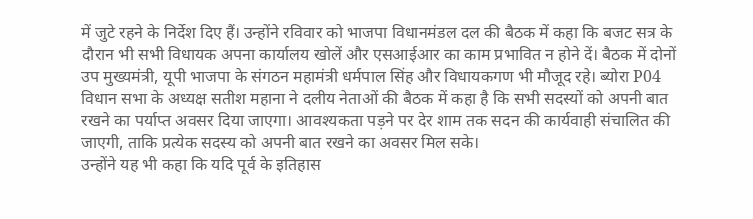में जुटे रहने के निर्देश दिए हैं। उन्होंने रविवार को भाजपा विधानमंडल दल की बैठक में कहा कि बजट सत्र के दौरान भी सभी विधायक अपना कार्यालय खोलें और एसआईआर का काम प्रभावित न होने दें। बैठक में दोनों उप मुख्यमंत्री, यूपी भाजपा के संगठन महामंत्री धर्मपाल सिंह और विधायकगण भी मौजूद रहे। ब्योरा P04
विधान सभा के अध्यक्ष सतीश महाना ने दलीय नेताओं की बैठक में कहा है कि सभी सदस्यों को अपनी बात रखने का पर्याप्त अवसर दिया जाएगा। आवश्यकता पड़ने पर देर शाम तक सदन की कार्यवाही संचालित की जाएगी, ताकि प्रत्येक सदस्य को अपनी बात रखने का अवसर मिल सके।
उन्होंने यह भी कहा कि यदि पूर्व के इतिहास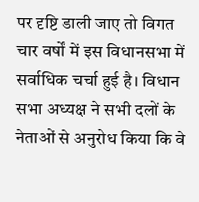पर दृष्टि डाली जाए तो विगत चार वर्षों में इस विधानसभा में सर्वाधिक चर्चा हुई है। विधान सभा अध्यक्ष ने सभी दलों के नेताओं से अनुरोध किया कि वे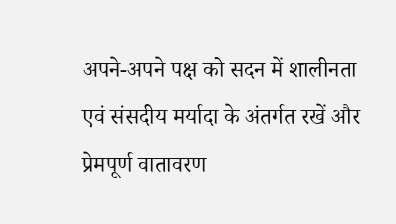अपने-अपने पक्ष को सदन में शालीनता एवं संसदीय मर्यादा के अंतर्गत रखें और प्रेमपूर्ण वातावरण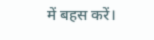में बहस करें।